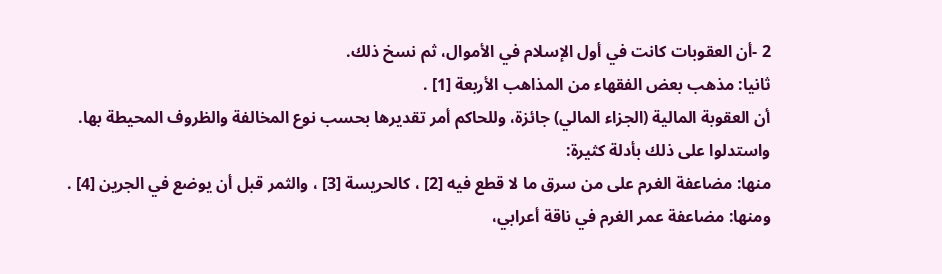2 -أن العقوبات كانت في أول الإسلام في الأموال، ثم نسخ ذلك.
ثانيا: مذهب بعض الفقهاء من المذاهب الأربعة [1] .
أن العقوبة المالية (الجزاء المالي) جائزة، وللحاكم أمر تقديرها بحسب نوع المخالفة والظروف المحيطة بها.
واستدلوا على ذلك بأدلة كثيرة:
منها: مضاعفة الغرم على من سرق ما لا قطع فيه [2] ، كالحريسة [3] ، والثمر قبل أن يوضع في الجرين [4] .
ومنها: مضاعفة عمر الغرم في ناقة أعرابي،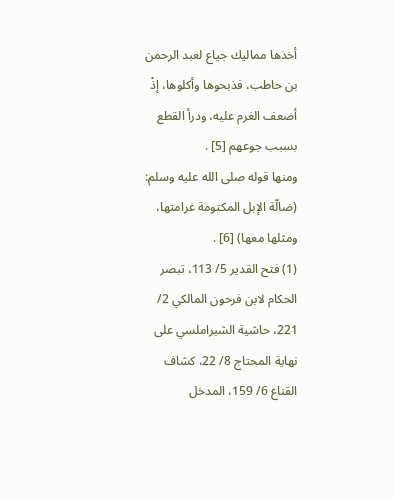أخذها مماليك جياع لعبد الرحمن بن حاطب، فذبحوها وأكلوها، إذْ أضعف الغرم عليه، ودرأ القطع بسبب جوعهم [5] .
ومنها قوله صلى الله عليه وسلم: (ضالّة الإبل المكتومة غرامتها، ومثلها معها) [6] .
(1) فتح القدير 5/ 113، تبصر الحكام لابن فرحون المالكي 2/ 221، حاشية الشبراملسي على نهاية المحتاج 8/ 22، كشاف القناع 6/ 159، المدخل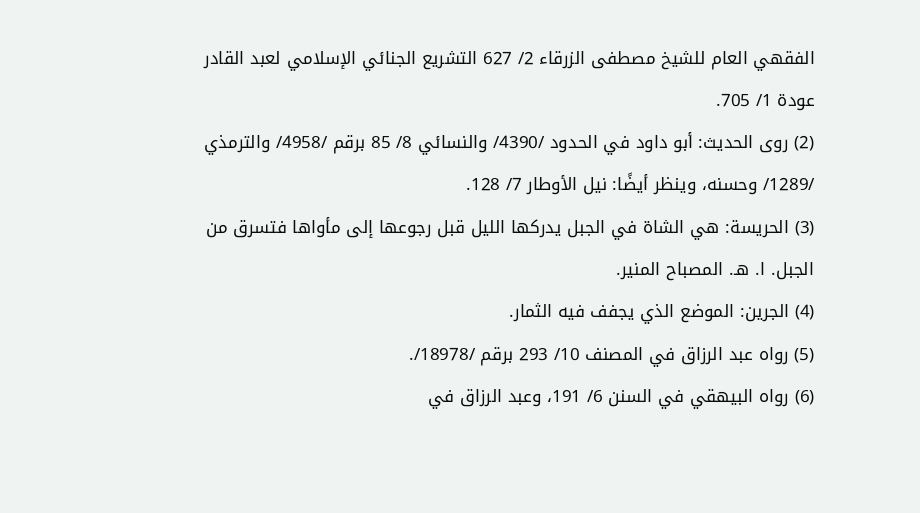الفقهي العام للشيخ مصطفى الزرقاء 2/ 627 التشريع الجنائي الإسلامي لعبد القادر عودة 1/ 705.
(2) روى الحديث: أبو داود في الحدود /4390/ والنسائي 8/ 85 برقم /4958/ والترمذي /1289/ وحسنه، وينظر أيضًا: نيل الأوطار 7/ 128.
(3) الحريسة: هي الشاة في الجبل يدركها الليل قبل رجوعها إلى مأواها فتسرق من الجبل. ا. هـ. المصباح المنير.
(4) الجرين: الموضع الذي يجفف فيه الثمار.
(5) رواه عبد الرزاق في المصنف 10/ 293 برقم /18978/.
(6) رواه البيهقي في السنن 6/ 191، وعبد الرزاق في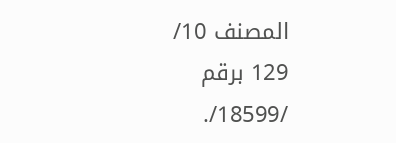المصنف 10/ 129 برقم /18599/.